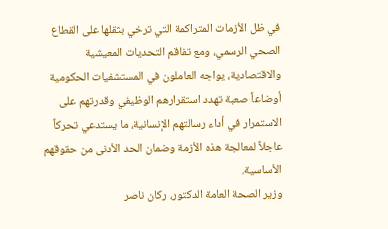في ظل الأزمات المتراكمة التي ترخي بثقلها على القطاع الصحي الرسمي، ومع تفاقم التحديات المعيشية والاقتصادية، يواجه العاملون في المستشفيات الحكومية أوضاعاً صعبة تهدد استقرارهم الوظيفي وقدرتهم على الاستمرار في أداء رسالتهم الإنسانية، ما يستدعي تحركاً عاجلاً لمعالجة هذه الأزمة وضمان الحد الأدنى من حقوقهم الأساسية.
وزير الصحة العامة الدكتور، ركان ناصر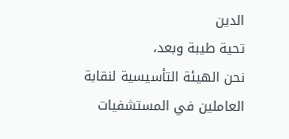الدين
تحية طيبة وبعد،
نحن الهيئة التأسيسية لنقابة العاملين في المستشفيات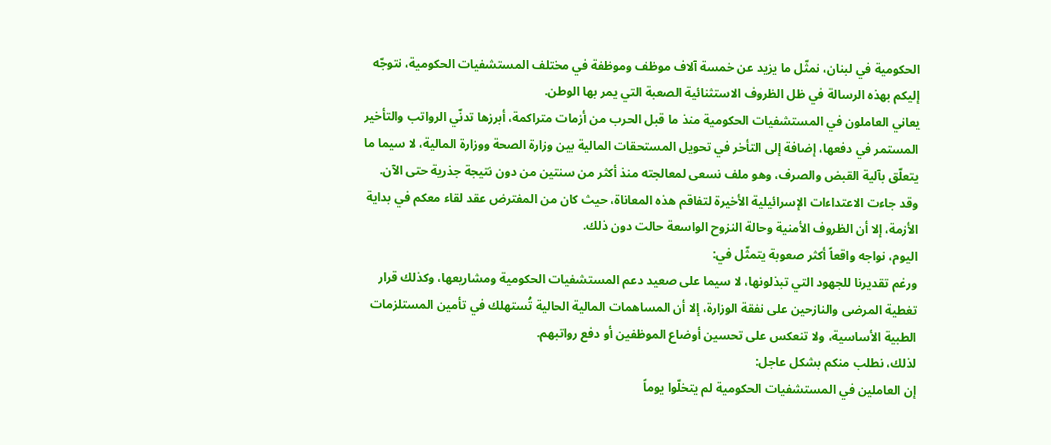الحكومية في لبنان، نمثّل ما يزيد عن خمسة آلاف موظف وموظفة في مختلف المستشفيات الحكومية، نتوجّه إليكم بهذه الرسالة في ظل الظروف الاستثنائية الصعبة التي يمر بها الوطن.
يعاني العاملون في المستشفيات الحكومية منذ ما قبل الحرب من أزمات متراكمة، أبرزها تدنّي الرواتب والتأخير المستمر في دفعها، إضافة إلى التأخر في تحويل المستحقات المالية بين وزارة الصحة ووزارة المالية، لا سيما ما يتعلّق بآلية القبض والصرف، وهو ملف نسعى لمعالجته منذ أكثر من سنتين من دون نتيجة جذرية حتى الآن.
وقد جاءت الاعتداءات الإسرائيلية الأخيرة لتفاقم هذه المعاناة، حيث كان من المفترض عقد لقاء معكم في بداية الأزمة، إلا أن الظروف الأمنية وحالة النزوح الواسعة حالت دون ذلك.
اليوم، نواجه واقعاً أكثر صعوبة يتمثّل في:
ورغم تقديرنا للجهود التي تبذلونها، لا سيما على صعيد دعم المستشفيات الحكومية ومشاريعها، وكذلك قرار تغطية المرضى والنازحين على نفقة الوزارة، إلا أن المساهمات المالية الحالية تُستهلك في تأمين المستلزمات الطبية الأساسية، ولا تنعكس على تحسين أوضاع الموظفين أو دفع رواتبهم.
لذلك، نطلب منكم بشكل عاجل:
إن العاملين في المستشفيات الحكومية لم يتخلّوا يوماً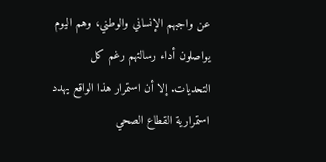عن واجبهم الإنساني والوطني، وهم اليوم يواصلون أداء رسالتهم رغم كل التحديات. إلا أن استمرار هذا الواقع يهدد استمرارية القطاع الصحي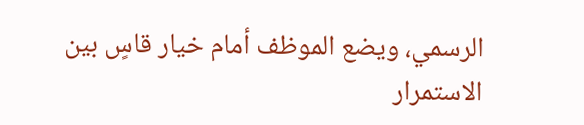الرسمي، ويضع الموظف أمام خيار قاسٍ بين الاستمرار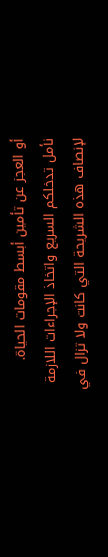أو العجز عن تأمين أبسط مقومات الحياة.
نأمل تدخلكم السريع واتخاذ الإجراءات اللازمة لإنصاف هذه الشريحة التي كانت ولا تزال في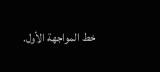خط المواجهة الأول.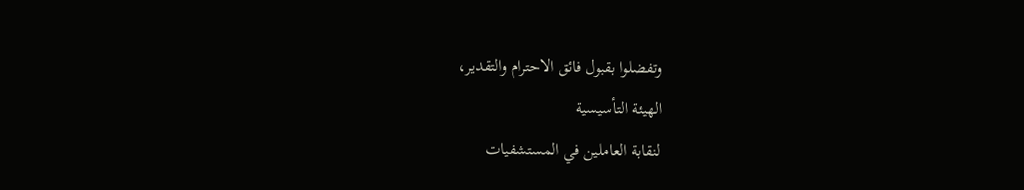وتفضلوا بقبول فائق الاحترام والتقدير،
الهيئة التأسيسية
لنقابة العاملين في المستشفيات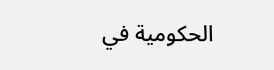الحكومية في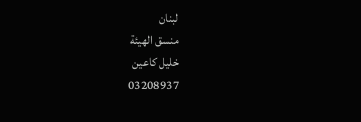لبنان
منسق الهيئة
خليل كاعين
03208937